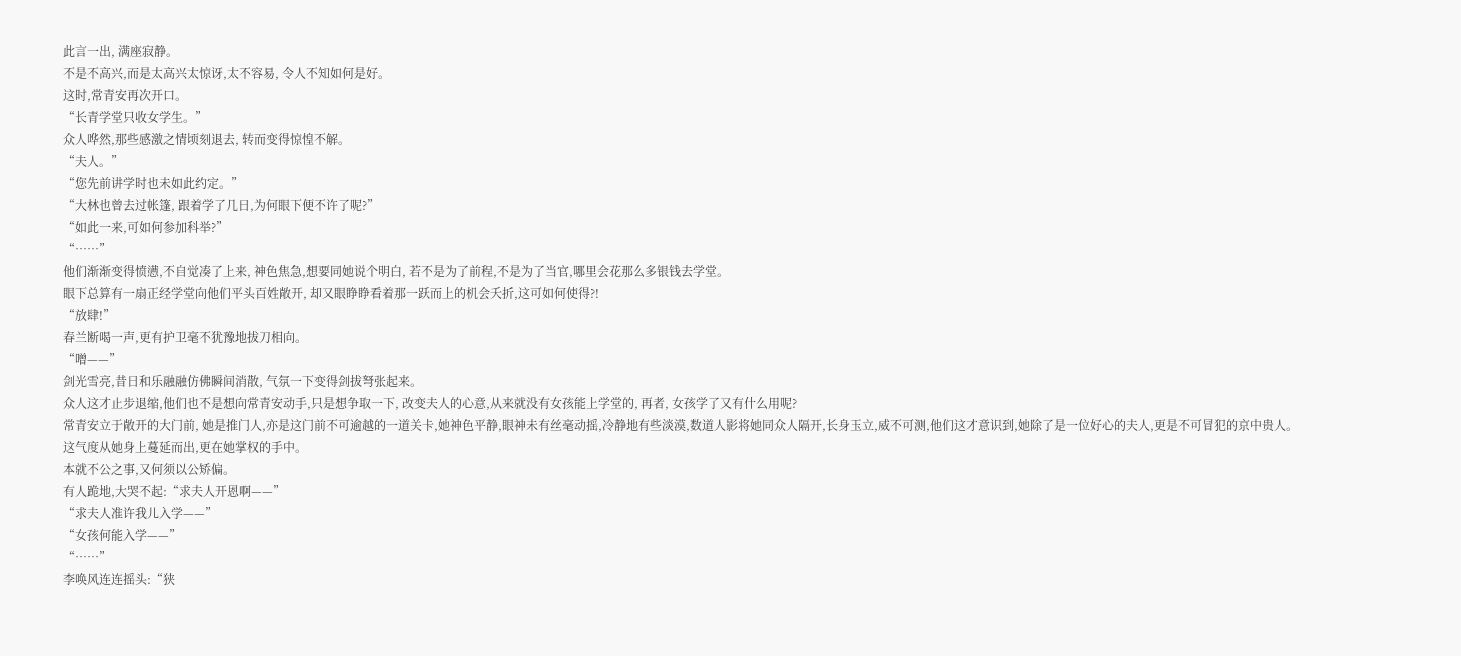此言一出, 满座寂静。
不是不高兴,而是太高兴太惊讶,太不容易, 令人不知如何是好。
这时,常青安再次开口。
“长青学堂只收女学生。”
众人哗然,那些感激之情顷刻退去, 转而变得惊惶不解。
“夫人。”
“您先前讲学时也未如此约定。”
“大林也曾去过帐篷, 跟着学了几日,为何眼下便不许了呢?”
“如此一来,可如何参加科举?”
“……”
他们渐渐变得愤懑,不自觉凑了上来, 神色焦急,想要同她说个明白, 若不是为了前程,不是为了当官,哪里会花那么多银钱去学堂。
眼下总算有一扇正经学堂向他们平头百姓敞开, 却又眼睁睁看着那一跃而上的机会夭折,这可如何使得?!
“放肆!”
春兰断喝一声,更有护卫毫不犹豫地拔刀相向。
“噌——”
剑光雪亮,昔日和乐融融仿佛瞬间消散, 气氛一下变得剑拔弩张起来。
众人这才止步退缩,他们也不是想向常青安动手,只是想争取一下, 改变夫人的心意,从来就没有女孩能上学堂的, 再者, 女孩学了又有什么用呢?
常青安立于敞开的大门前, 她是推门人,亦是这门前不可逾越的一道关卡,她神色平静,眼神未有丝毫动摇,冷静地有些淡漠,数道人影将她同众人隔开,长身玉立,威不可测,他们这才意识到,她除了是一位好心的夫人,更是不可冒犯的京中贵人。
这气度从她身上蔓延而出,更在她掌权的手中。
本就不公之事,又何须以公矫偏。
有人跪地,大哭不起:“求夫人开恩啊——”
“求夫人准许我儿入学——”
“女孩何能入学——”
“……”
李唤风连连摇头:“狭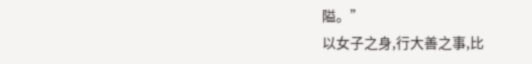隘。”
以女子之身,行大善之事,比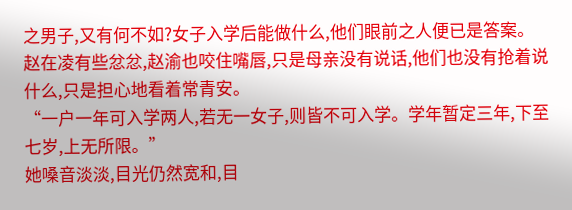之男子,又有何不如?女子入学后能做什么,他们眼前之人便已是答案。
赵在凌有些忿忿,赵渝也咬住嘴唇,只是母亲没有说话,他们也没有抢着说什么,只是担心地看着常青安。
“一户一年可入学两人,若无一女子,则皆不可入学。学年暂定三年,下至七岁,上无所限。”
她嗓音淡淡,目光仍然宽和,目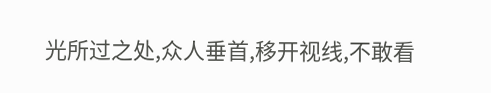光所过之处,众人垂首,移开视线,不敢看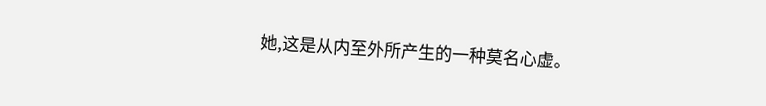她,这是从内至外所产生的一种莫名心虚。